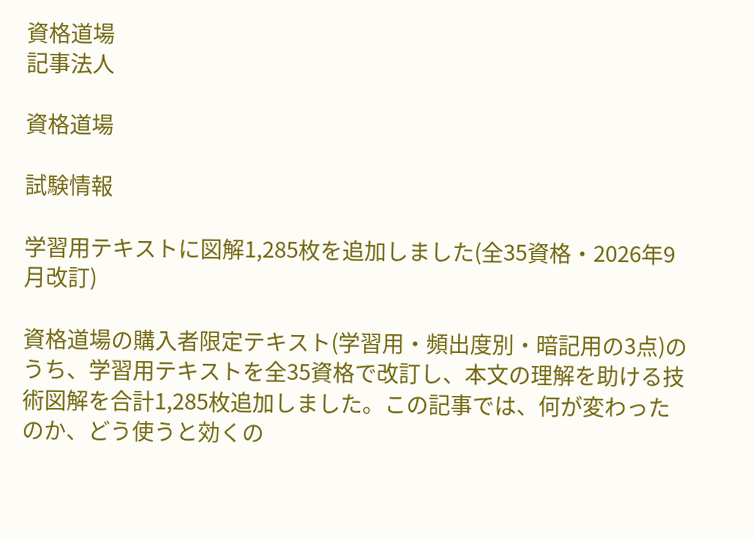資格道場
記事法人

資格道場

試験情報

学習用テキストに図解1,285枚を追加しました(全35資格・2026年9月改訂)

資格道場の購入者限定テキスト(学習用・頻出度別・暗記用の3点)のうち、学習用テキストを全35資格で改訂し、本文の理解を助ける技術図解を合計1,285枚追加しました。この記事では、何が変わったのか、どう使うと効くの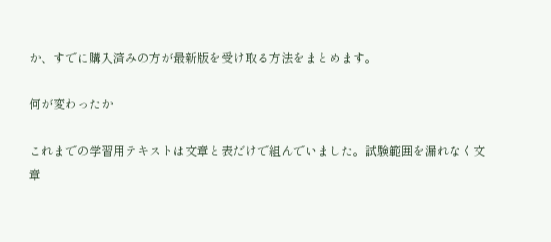か、すでに購入済みの方が最新版を受け取る方法をまとめます。

何が変わったか

これまでの学習用テキストは文章と表だけで組んでいました。試験範囲を漏れなく文章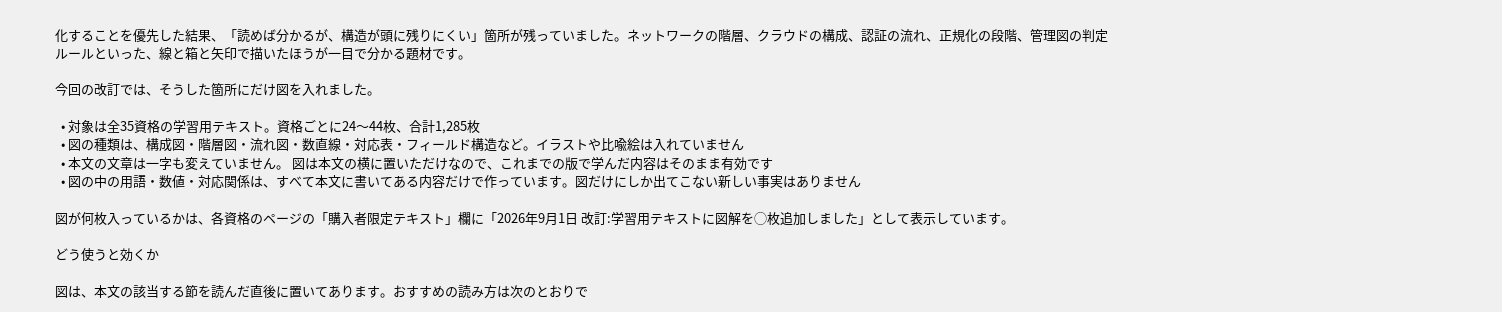化することを優先した結果、「読めば分かるが、構造が頭に残りにくい」箇所が残っていました。ネットワークの階層、クラウドの構成、認証の流れ、正規化の段階、管理図の判定ルールといった、線と箱と矢印で描いたほうが一目で分かる題材です。

今回の改訂では、そうした箇所にだけ図を入れました。

  • 対象は全35資格の学習用テキスト。資格ごとに24〜44枚、合計1,285枚
  • 図の種類は、構成図・階層図・流れ図・数直線・対応表・フィールド構造など。イラストや比喩絵は入れていません
  • 本文の文章は一字も変えていません。 図は本文の横に置いただけなので、これまでの版で学んだ内容はそのまま有効です
  • 図の中の用語・数値・対応関係は、すべて本文に書いてある内容だけで作っています。図だけにしか出てこない新しい事実はありません

図が何枚入っているかは、各資格のページの「購入者限定テキスト」欄に「2026年9月1日 改訂:学習用テキストに図解を◯枚追加しました」として表示しています。

どう使うと効くか

図は、本文の該当する節を読んだ直後に置いてあります。おすすめの読み方は次のとおりで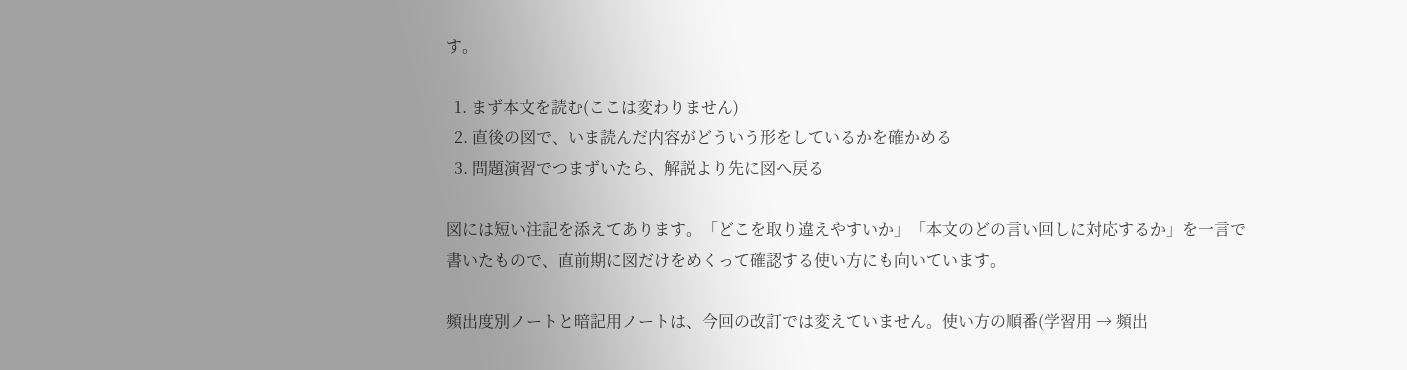す。

  1. まず本文を読む(ここは変わりません)
  2. 直後の図で、いま読んだ内容がどういう形をしているかを確かめる
  3. 問題演習でつまずいたら、解説より先に図へ戻る

図には短い注記を添えてあります。「どこを取り違えやすいか」「本文のどの言い回しに対応するか」を一言で書いたもので、直前期に図だけをめくって確認する使い方にも向いています。

頻出度別ノートと暗記用ノートは、今回の改訂では変えていません。使い方の順番(学習用 → 頻出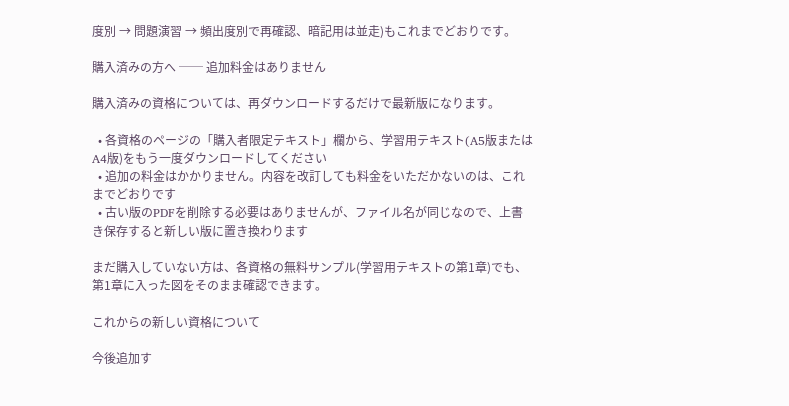度別 → 問題演習 → 頻出度別で再確認、暗記用は並走)もこれまでどおりです。

購入済みの方へ ── 追加料金はありません

購入済みの資格については、再ダウンロードするだけで最新版になります。

  • 各資格のページの「購入者限定テキスト」欄から、学習用テキスト(A5版またはA4版)をもう一度ダウンロードしてください
  • 追加の料金はかかりません。内容を改訂しても料金をいただかないのは、これまでどおりです
  • 古い版のPDFを削除する必要はありませんが、ファイル名が同じなので、上書き保存すると新しい版に置き換わります

まだ購入していない方は、各資格の無料サンプル(学習用テキストの第1章)でも、第1章に入った図をそのまま確認できます。

これからの新しい資格について

今後追加す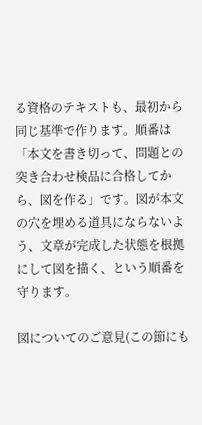る資格のテキストも、最初から同じ基準で作ります。順番は「本文を書き切って、問題との突き合わせ検品に合格してから、図を作る」です。図が本文の穴を埋める道具にならないよう、文章が完成した状態を根拠にして図を描く、という順番を守ります。

図についてのご意見(この節にも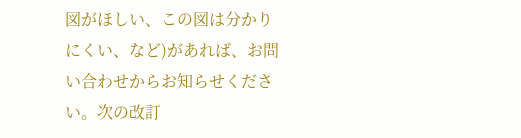図がほしい、この図は分かりにくい、など)があれば、お問い合わせからお知らせください。次の改訂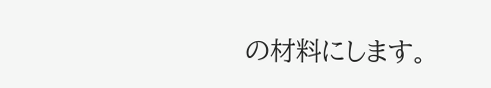の材料にします。